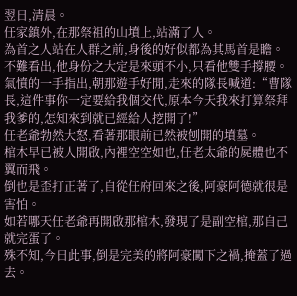翌日,清晨。
任家鎮外,在那祭祖的山墳上,站滿了人。
為首之人站在人群之前,身後的好似都為其馬首是瞻。
不難看出,他身份之大定是來頭不小,只看他雙手撐腰。
氣憤的一手指出,朝那遊手好閒,走來的隊長喊道:“曹隊長,這件事你一定要給我個交代,原本今天我來打算祭拜我爹的,怎知來到就已經給人挖開了!”
任老爺勃然大怒,看著那眼前已然被刨開的墳墓。
棺木早已被人開啟,內裡空空如也,任老太爺的屍體也不翼而飛。
倒也是歪打正著了,自從任府回來之後,阿豪阿德就很是害怕。
如若哪天任老爺再開啟那棺木,發現了是副空棺,那自己就完蛋了。
殊不知,今日此事,倒是完美的將阿豪闖下之禍,掩蓋了過去。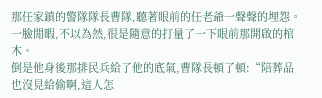那任家鎮的警隊隊長曹隊,聽著眼前的任老爺一聲聲的埋怨。
一臉閒暇,不以為然,很是隨意的打量了一下眼前那開啟的棺木。
倒是他身後那排民兵給了他的底氣,曹隊長頓了頓:“陪葬品也沒見給偷啊,這人怎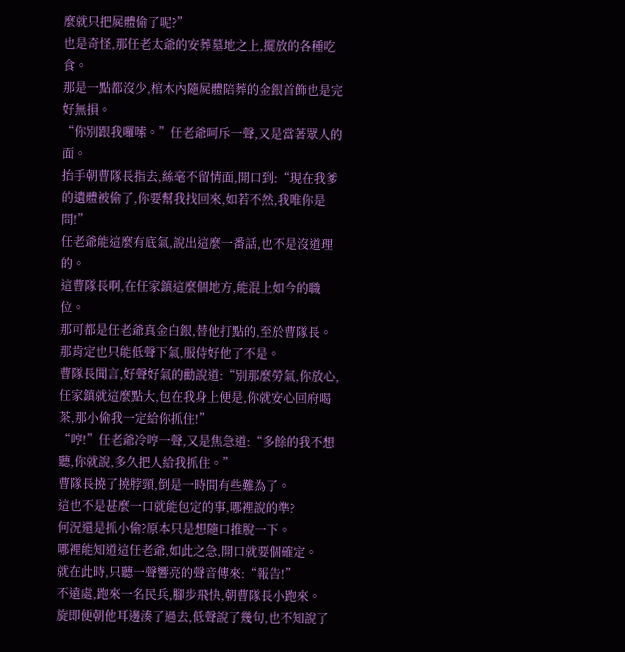麼就只把屍體偷了呢?”
也是奇怪,那任老太爺的安葬墓地之上,擺放的各種吃食。
那是一點都沒少,棺木內隨屍體陪葬的金銀首飾也是完好無損。
“你別跟我囉嗦。”任老爺呵斥一聲,又是當著眾人的面。
抬手朝曹隊長指去,絲毫不留情面,開口到:“現在我爹的遺體被偷了,你要幫我找回來,如若不然,我唯你是問!”
任老爺能這麼有底氣,說出這麼一番話,也不是沒道理的。
這曹隊長啊,在任家鎮這麼個地方,能混上如今的職位。
那可都是任老爺真金白銀,替他打點的,至於曹隊長。
那肯定也只能低聲下氣,服侍好他了不是。
曹隊長聞言,好聲好氣的勸說道:“別那麼勞氣,你放心,任家鎮就這麼點大,包在我身上便是,你就安心回府喝茶,那小偷我一定給你抓住!”
“哼!”任老爺冷哼一聲,又是焦急道:“多餘的我不想聽,你就說,多久把人給我抓住。”
曹隊長撓了撓脖頸,倒是一時間有些難為了。
這也不是甚麼一口就能包定的事,哪裡說的準?
何況還是抓小偷?原本只是想隨口推脫一下。
哪裡能知道這任老爺,如此之急,開口就要個確定。
就在此時,只聽一聲響亮的聲音傳來:“報告!”
不遠處,跑來一名民兵,腳步飛快,朝曹隊長小跑來。
旋即便朝他耳邊湊了過去,低聲說了幾句,也不知說了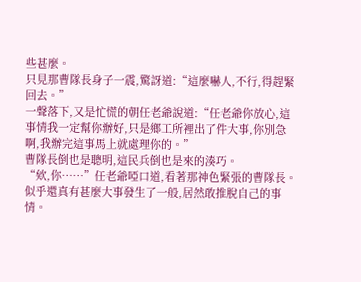些甚麼。
只見那曹隊長身子一震,驚訝道:“這麼嚇人,不行,得趕緊回去。”
一聲落下,又是忙慌的朝任老爺說道:“任老爺你放心,這事情我一定幫你辦好,只是鄉工所裡出了件大事,你別急啊,我辦完這事馬上就處理你的。”
曹隊長倒也是聰明,這民兵倒也是來的湊巧。
“欸,你……”任老爺啞口道,看著那神色緊張的曹隊長。
似乎還真有甚麼大事發生了一般,居然敢推脫自己的事情。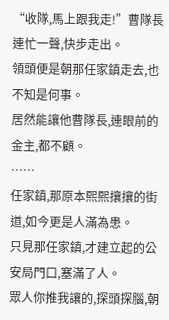“收隊,馬上跟我走!”曹隊長連忙一聲,快步走出。
領頭便是朝那任家鎮走去,也不知是何事。
居然能讓他曹隊長,連眼前的金主,都不顧。
……
任家鎮,那原本熙熙攘攘的街道,如今更是人滿為患。
只見那任家鎮,才建立起的公安局門口,塞滿了人。
眾人你推我讓的,探頭探腦,朝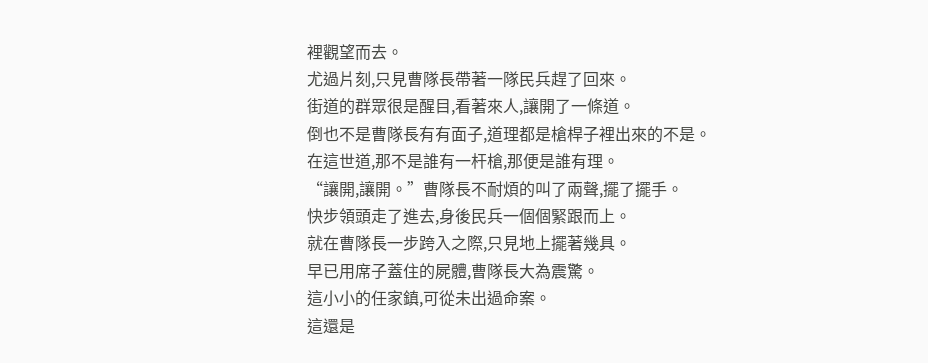裡觀望而去。
尤過片刻,只見曹隊長帶著一隊民兵趕了回來。
街道的群眾很是醒目,看著來人,讓開了一條道。
倒也不是曹隊長有有面子,道理都是槍桿子裡出來的不是。
在這世道,那不是誰有一杆槍,那便是誰有理。
“讓開,讓開。”曹隊長不耐煩的叫了兩聲,擺了擺手。
快步領頭走了進去,身後民兵一個個緊跟而上。
就在曹隊長一步跨入之際,只見地上擺著幾具。
早已用席子蓋住的屍體,曹隊長大為震驚。
這小小的任家鎮,可從未出過命案。
這還是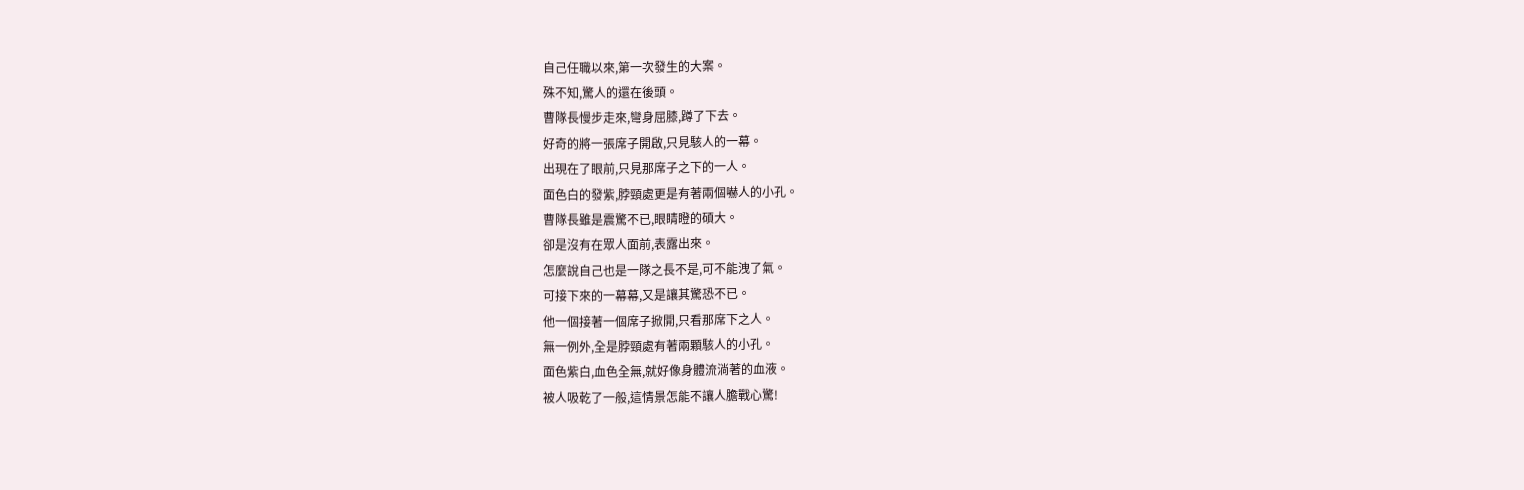自己任職以來,第一次發生的大案。
殊不知,驚人的還在後頭。
曹隊長慢步走來,彎身屈膝,蹲了下去。
好奇的將一張席子開啟,只見駭人的一幕。
出現在了眼前,只見那席子之下的一人。
面色白的發紫,脖頸處更是有著兩個嚇人的小孔。
曹隊長雖是震驚不已,眼睛瞪的碩大。
卻是沒有在眾人面前,表露出來。
怎麼說自己也是一隊之長不是,可不能洩了氣。
可接下來的一幕幕,又是讓其驚恐不已。
他一個接著一個席子掀開,只看那席下之人。
無一例外,全是脖頸處有著兩顆駭人的小孔。
面色紫白,血色全無,就好像身體流淌著的血液。
被人吸乾了一般,這情景怎能不讓人膽戰心驚!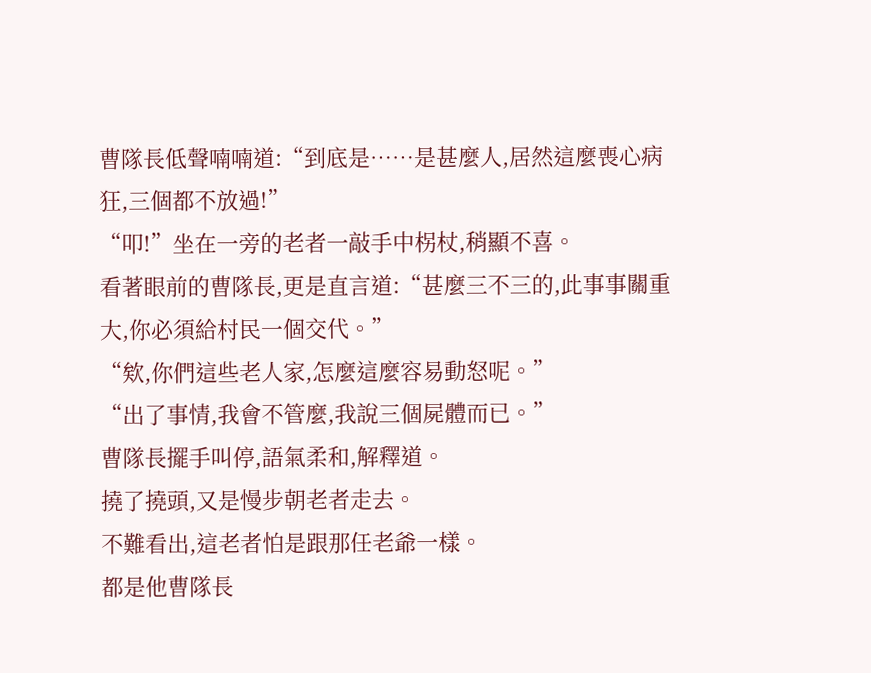曹隊長低聲喃喃道:“到底是……是甚麼人,居然這麼喪心病狂,三個都不放過!”
“叩!”坐在一旁的老者一敲手中柺杖,稍顯不喜。
看著眼前的曹隊長,更是直言道:“甚麼三不三的,此事事關重大,你必須給村民一個交代。”
“欸,你們這些老人家,怎麼這麼容易動怒呢。”
“出了事情,我會不管麼,我說三個屍體而已。”
曹隊長擺手叫停,語氣柔和,解釋道。
撓了撓頭,又是慢步朝老者走去。
不難看出,這老者怕是跟那任老爺一樣。
都是他曹隊長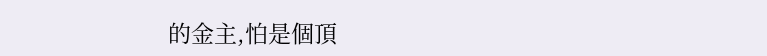的金主,怕是個頂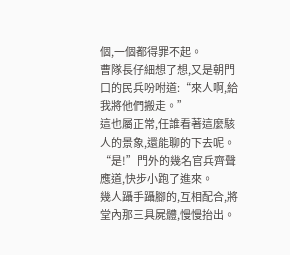個,一個都得罪不起。
曹隊長仔細想了想,又是朝門口的民兵吩咐道:“來人啊,給我將他們搬走。”
這也屬正常,任誰看著這麼駭人的景象,還能聊的下去呢。
“是!”門外的幾名官兵齊聲應道,快步小跑了進來。
幾人躡手躡腳的,互相配合,將堂內那三具屍體,慢慢抬出。